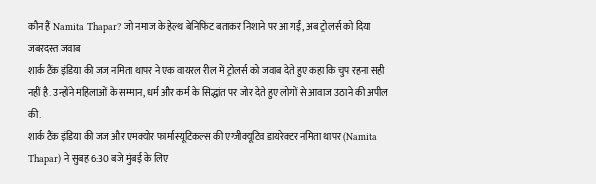कौन हैं Namita Thapar? जो नमाज के हेल्थ बेनिफिट बताकर निशाने पर आ गईं, अब ट्रोलर्स को दिया जबरदस्त जवाब
शार्क टैंक इंडिया की जज नमिता थापर ने एक वायरल रील में ट्रोलर्स को जवाब देते हुए कहा कि चुप रहना सही नहीं है. उन्होंने महिलाओं के सम्मान, धर्म और कर्म के सिद्धांत पर जोर देते हुए लोगों से आवाज उठाने की अपील की.
शार्क टैंक इंडिया की जज और एमक्योर फार्मास्यूटिकल्स की एग्जीक्यूटिव डायरेक्टर नमिता थापर (Namita Thapar) ने सुबह 6:30 बजे मुंबई के लिए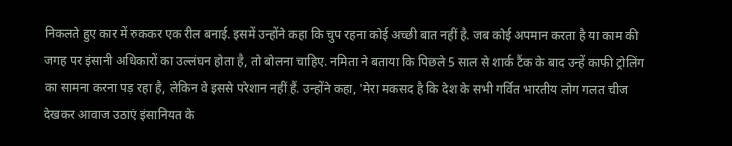निकलते हुए कार में रुककर एक रील बनाई. इसमें उन्होंने कहा कि चुप रहना कोई अच्छी बात नहीं है. जब कोई अपमान करता है या काम की जगह पर इंसानी अधिकारों का उल्लंघन होता है, तो बोलना चाहिए. नमिता ने बताया कि पिछले 5 साल से शार्क टैंक के बाद उन्हें काफी ट्रोलिंग का सामना करना पड़ रहा है, लेकिन वे इससे परेशान नहीं हैं. उन्होंने कहा, 'मेरा मकसद है कि देश के सभी गर्वित भारतीय लोग गलत चीज देखकर आवाज उठाएं इंसानियत के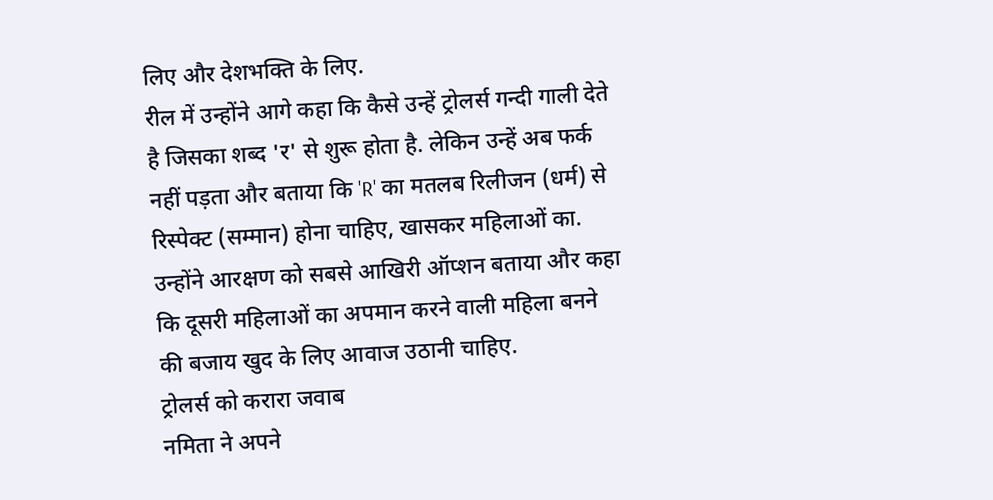लिए और देशभक्ति के लिए.
रील में उन्होंने आगे कहा कि कैसे उन्हें ट्रोलर्स गन्दी गाली देते है जिसका शब्द 'र' से शुरू होता है. लेकिन उन्हें अब फर्क नहीं पड़ता और बताया कि 'R' का मतलब रिलीजन (धर्म) से रिस्पेक्ट (सम्मान) होना चाहिए, खासकर महिलाओं का. उन्होंने आरक्षण को सबसे आखिरी ऑप्शन बताया और कहा कि दूसरी महिलाओं का अपमान करने वाली महिला बनने की बजाय खुद के लिए आवाज उठानी चाहिए.
ट्रोलर्स को करारा जवाब
नमिता ने अपने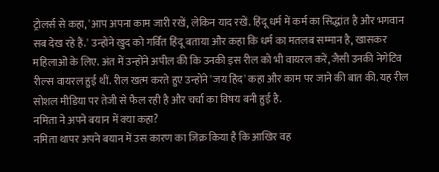ट्रोलर्स से कहा, 'आप अपना काम जारी रखें, लेकिन याद रखें. हिंदू धर्म में कर्म का सिद्धांत है और भगवान सब देख रहे हैं.' उन्होंने खुद को गर्वित हिंदू बताया और कहा कि धर्म का मतलब सम्मान है, खासकर महिलाओं के लिए. अंत में उन्होंने अपील की कि उनकी इस रील को भी वायरल करें, जैसी उनकी नेगेटिव रील्स वायरल हुई थीं. रील खत्म करते हुए उन्होंने 'जय हिंद' कहा और काम पर जाने की बात की. यह रील सोशल मीडिया पर तेजी से फैल रही है और चर्चा का विषय बनी हुई है.
नमिता ने अपने बयान में क्या कहा?
नमिता थापर अपने बयान में उस कारण का जिक्र किया है कि आखिर वह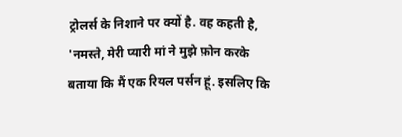ट्रोलर्स के निशाने पर क्यों है. वह कहती है, 'नमस्ते, मेरी प्यारी मां ने मुझे फ़ोन करके बताया कि मैं एक रियल पर्सन हूं. इसलिए कि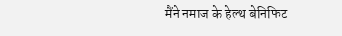मैंने नमाज के हेल्थ बेनिफिट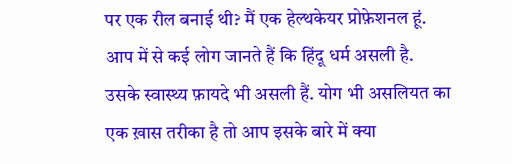पर एक रील बनाई थी? मैं एक हेल्थकेयर प्रोफ़ेशनल हूं. आप में से कई लोग जानते हैं कि हिंदू धर्म असली है. उसके स्वास्थ्य फ़ायदे भी असली हैं. योग भी असलियत का एक ख़ास तरीका है तो आप इसके बारे में क्या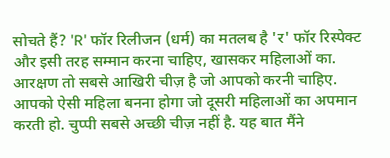सोचते हैं? 'R' फॉर रिलीजन (धर्म) का मतलब है 'र' फॉर रिस्पेक्ट और इसी तरह सम्मान करना चाहिए, खासकर महिलाओं का. आरक्षण तो सबसे आखिरी चीज़ है जो आपको करनी चाहिए. आपको ऐसी महिला बनना होगा जो दूसरी महिलाओं का अपमान करती हो. चुप्पी सबसे अच्छी चीज़ नहीं है. यह बात मैंने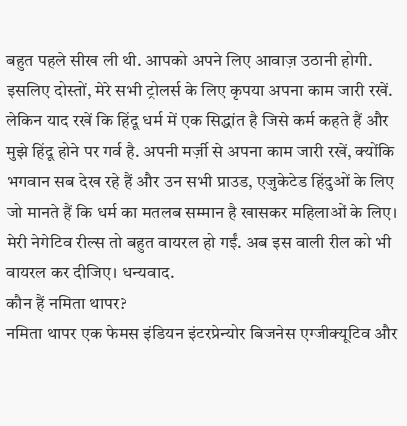बहुत पहले सीख ली थी. आपको अपने लिए आवाज़ उठानी होगी. इसलिए दोस्तों, मेरे सभी ट्रोलर्स के लिए कृपया अपना काम जारी रखें. लेकिन याद रखें कि हिंदू धर्म में एक सिद्धांत है जिसे कर्म कहते हैं और मुझे हिंदू होने पर गर्व है. अपनी मर्ज़ी से अपना काम जारी रखें, क्योंकि भगवान सब देख रहे हैं और उन सभी प्राउड, एजुकेटेड हिंदुओं के लिए जो मानते हैं कि धर्म का मतलब सम्मान है खासकर महिलाओं के लिए। मेरी नेगेटिव रील्स तो बहुत वायरल हो गईं. अब इस वाली रील को भी वायरल कर दीजिए। धन्यवाद.
कौन हैं नमिता थापर?
नमिता थापर एक फेमस इंडियन इंटरप्रेन्योर बिजनेस एग्जीक्यूटिव और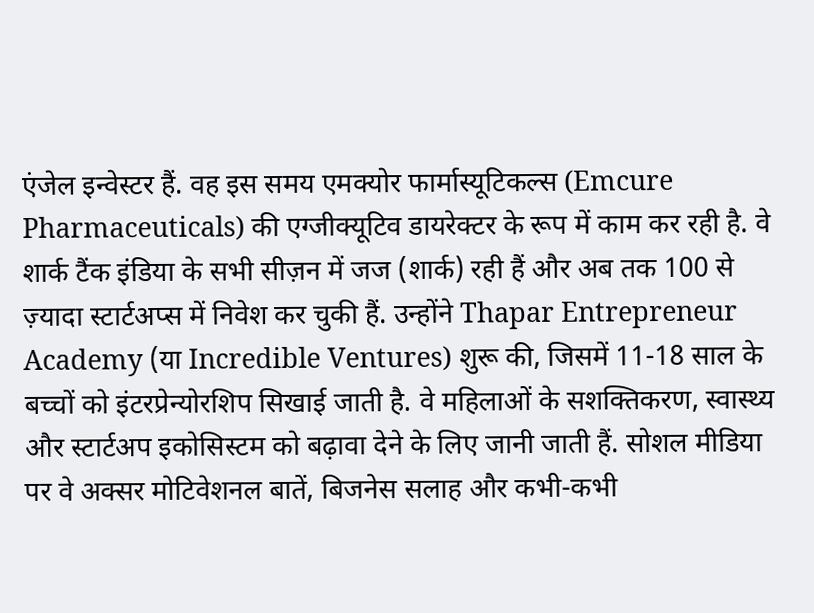एंजेल इन्वेस्टर हैं. वह इस समय एमक्योर फार्मास्यूटिकल्स (Emcure Pharmaceuticals) की एग्जीक्यूटिव डायरेक्टर के रूप में काम कर रही है. वे शार्क टैंक इंडिया के सभी सीज़न में जज (शार्क) रही हैं और अब तक 100 से ज़्यादा स्टार्टअप्स में निवेश कर चुकी हैं. उन्होंने Thapar Entrepreneur Academy (या Incredible Ventures) शुरू की, जिसमें 11-18 साल के बच्चों को इंटरप्रेन्योरशिप सिखाई जाती है. वे महिलाओं के सशक्तिकरण, स्वास्थ्य और स्टार्टअप इकोसिस्टम को बढ़ावा देने के लिए जानी जाती हैं. सोशल मीडिया पर वे अक्सर मोटिवेशनल बातें, बिजनेस सलाह और कभी-कभी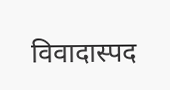विवादास्पद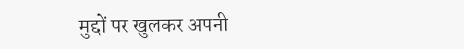मुद्दों पर खुलकर अपनी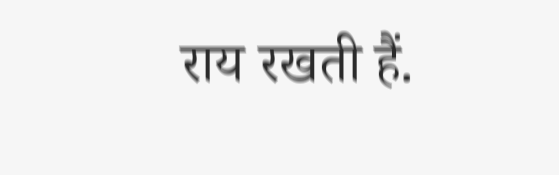राय रखती हैं.